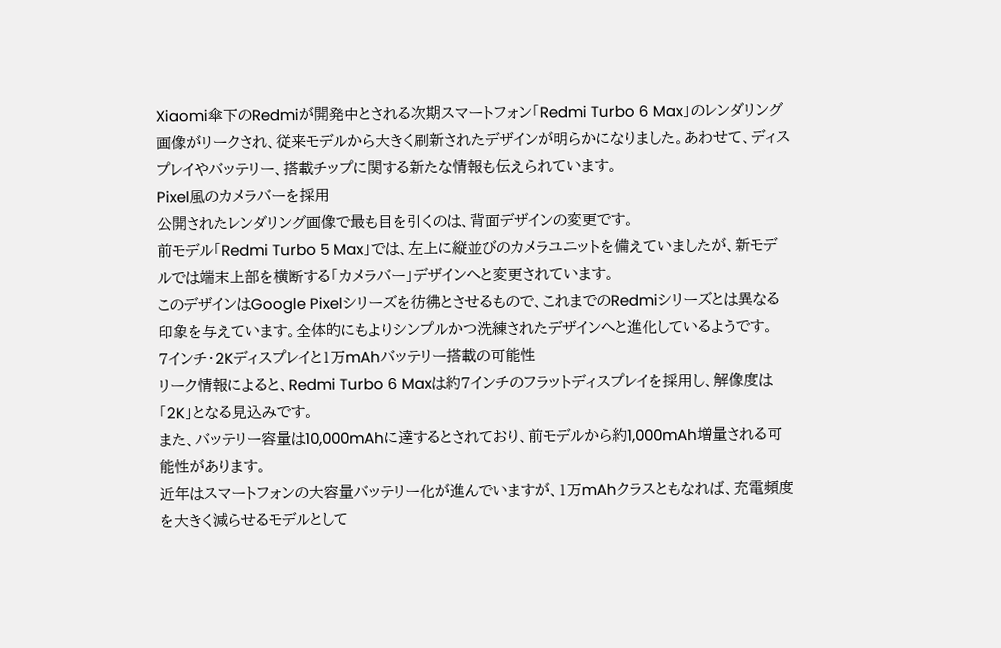Xiaomi傘下のRedmiが開発中とされる次期スマートフォン「Redmi Turbo 6 Max」のレンダリング画像がリークされ、従来モデルから大きく刷新されたデザインが明らかになりました。あわせて、ディスプレイやバッテリー、搭載チップに関する新たな情報も伝えられています。
Pixel風のカメラバーを採用
公開されたレンダリング画像で最も目を引くのは、背面デザインの変更です。
前モデル「Redmi Turbo 5 Max」では、左上に縦並びのカメラユニットを備えていましたが、新モデルでは端末上部を横断する「カメラバー」デザインへと変更されています。
このデザインはGoogle Pixelシリーズを彷彿とさせるもので、これまでのRedmiシリーズとは異なる印象を与えています。全体的にもよりシンプルかつ洗練されたデザインへと進化しているようです。
7インチ・2Kディスプレイと1万mAhバッテリー搭載の可能性
リーク情報によると、Redmi Turbo 6 Maxは約7インチのフラットディスプレイを採用し、解像度は「2K」となる見込みです。
また、バッテリー容量は10,000mAhに達するとされており、前モデルから約1,000mAh増量される可能性があります。
近年はスマートフォンの大容量バッテリー化が進んでいますが、1万mAhクラスともなれば、充電頻度を大きく減らせるモデルとして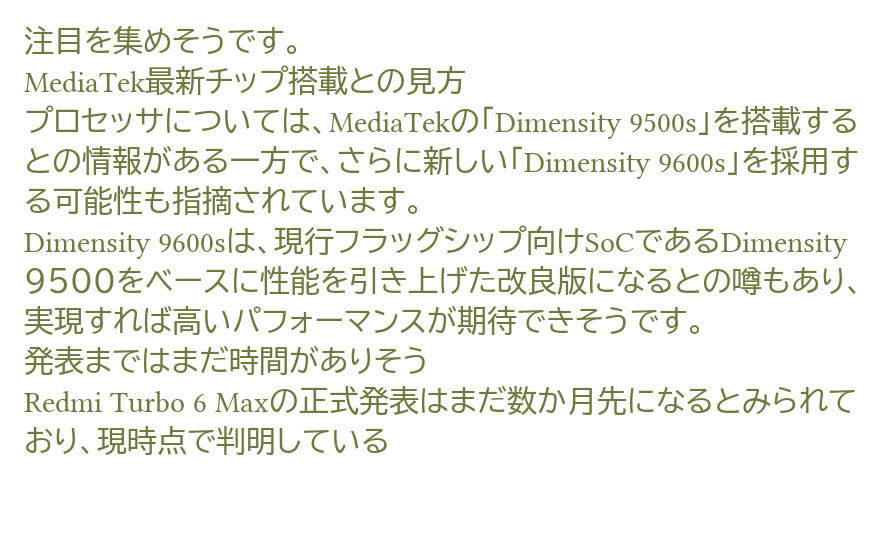注目を集めそうです。
MediaTek最新チップ搭載との見方
プロセッサについては、MediaTekの「Dimensity 9500s」を搭載するとの情報がある一方で、さらに新しい「Dimensity 9600s」を採用する可能性も指摘されています。
Dimensity 9600sは、現行フラッグシップ向けSoCであるDimensity 9500をベースに性能を引き上げた改良版になるとの噂もあり、実現すれば高いパフォーマンスが期待できそうです。
発表まではまだ時間がありそう
Redmi Turbo 6 Maxの正式発表はまだ数か月先になるとみられており、現時点で判明している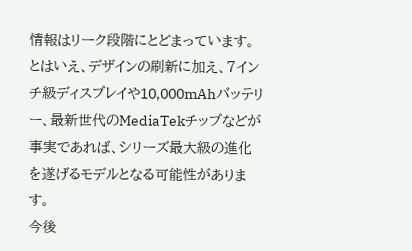情報はリーク段階にとどまっています。
とはいえ、デザインの刷新に加え、7インチ級ディスプレイや10,000mAhバッテリー、最新世代のMediaTekチップなどが事実であれば、シリーズ最大級の進化を遂げるモデルとなる可能性があります。
今後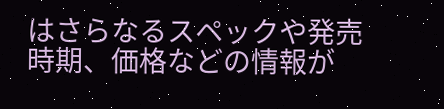はさらなるスペックや発売時期、価格などの情報が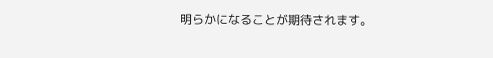明らかになることが期待されます。